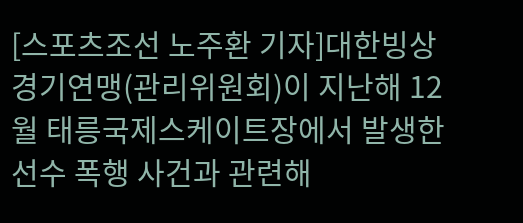[스포츠조선 노주환 기자]대한빙상경기연맹(관리위원회)이 지난해 12월 태릉국제스케이트장에서 발생한 선수 폭행 사건과 관련해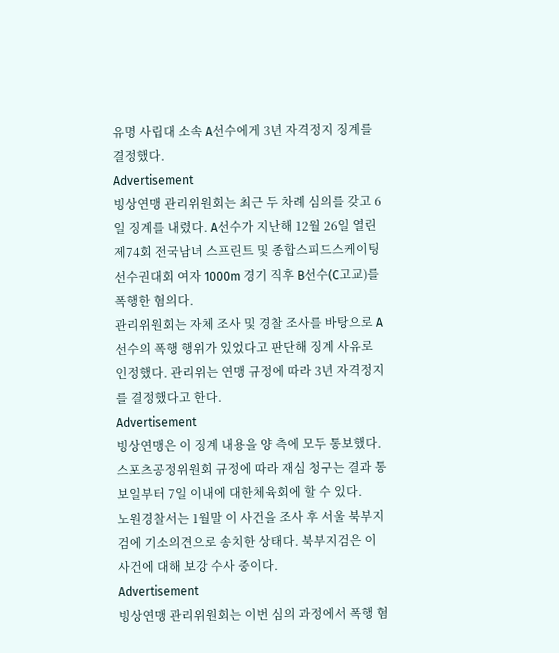유명 사립대 소속 A선수에게 3년 자격정지 징계를 결정했다.
Advertisement
빙상연맹 관리위원회는 최근 두 차례 심의를 갖고 6일 징계를 내렸다. A선수가 지난해 12월 26일 열린 제74회 전국남녀 스프린트 및 종합스피드스케이팅선수권대회 여자 1000m 경기 직후 B선수(C고교)를 폭행한 혐의다.
관리위원회는 자체 조사 및 경찰 조사를 바탕으로 A선수의 폭행 행위가 있었다고 판단해 징계 사유로 인정했다. 관리위는 연맹 규정에 따라 3년 자격정지를 결정했다고 한다.
Advertisement
빙상연맹은 이 징계 내용을 양 측에 모두 통보했다. 스포츠공정위원회 규정에 따라 재심 청구는 결과 통보일부터 7일 이내에 대한체육회에 할 수 있다.
노원경찰서는 1월말 이 사건을 조사 후 서울 북부지검에 기소의견으로 송치한 상태다. 북부지검은 이 사건에 대해 보강 수사 중이다.
Advertisement
빙상연맹 관리위원회는 이번 심의 과정에서 폭행 혐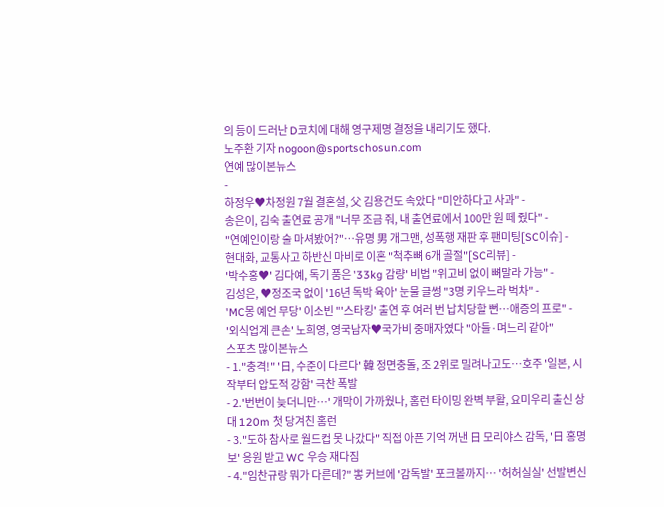의 등이 드러난 D코치에 대해 영구제명 결정을 내리기도 했다.
노주환 기자 nogoon@sportschosun.com
연예 많이본뉴스
-
하정우♥차정원 7월 결혼설, 父 김용건도 속았다 "미안하다고 사과" -
송은이, 김숙 출연료 공개 "너무 조금 줘, 내 출연료에서 100만 원 떼 줬다" -
"연예인이랑 술 마셔봤어?"…유명 男 개그맨, 성폭행 재판 후 팬미팅[SC이슈] -
현대화, 교통사고 하반신 마비로 이혼 "척추뼈 6개 골절"[SC리뷰] -
'박수홍♥' 김다예, 독기 품은 '33kg 감량' 비법 "위고비 없이 뼈말라 가능" -
김성은, ♥정조국 없이 '16년 독박 육아' 눈물 글썽 "3명 키우느라 벅차" -
'MC몽 예언 무당' 이소빈 "'스타킹' 출연 후 여러 번 납치당할 뻔…애증의 프로" -
'외식업계 큰손' 노희영, 영국남자♥국가비 중매자였다 "아들·며느리 같아"
스포츠 많이본뉴스
- 1."충격!" '日, 수준이 다르다' 韓 정면충돌, 조 2위로 밀려나고도…호주 '일본, 시작부터 압도적 강함' 극찬 폭발
- 2.'번번이 늦더니만…' 개막이 가까웠나, 홈런 타이밍 완벽 부활, 요미우리 출신 상대 120m 첫 당겨친 홈런
- 3."도하 참사로 월드컵 못 나갔다" 직접 아픈 기억 꺼낸 日 모리야스 감독, '日 홍명보' 응원 받고 WC 우승 재다짐
- 4."임찬규랑 뭐가 다른데?" 뽕 커브에 '감독발' 포크볼까지… '허허실실' 선발변신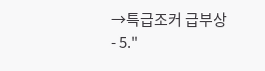→특급조커 급부상
- 5."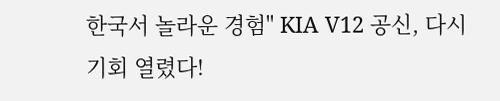한국서 놀라운 경험" KIA V12 공신, 다시 기회 열렸다!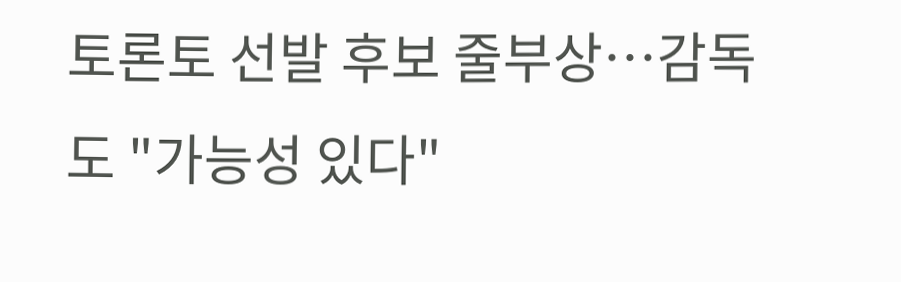토론토 선발 후보 줄부상…감독도 "가능성 있다"